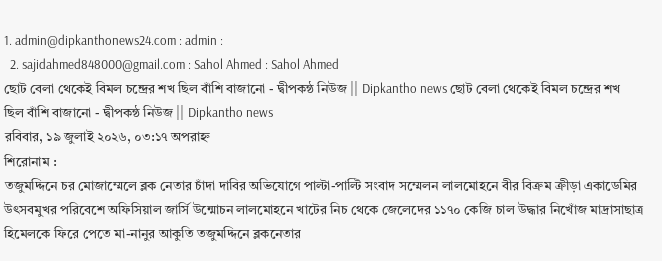1. admin@dipkanthonews24.com : admin :
  2. sajidahmed848000@gmail.com : Sahol Ahmed : Sahol Ahmed
ছোট বেলা থেকেই বিমল চন্দ্রের শখ ছিল বাঁশি বাজানো - দ্বীপকন্ঠ নিউজ || Dipkantho news ছোট বেলা থেকেই বিমল চন্দ্রের শখ ছিল বাঁশি বাজানো - দ্বীপকন্ঠ নিউজ || Dipkantho news
রবিবার, ১৯ জুলাই ২০২৬, ০৩:১৭ অপরাহ্ন
শিরোনাম :
তজুমদ্দিনে চর মোজাম্মেলে ব্লক নেতার চাঁদা দাবির অভিযোগে পাল্টা-পাল্টি সংবাদ সম্মেলন লালমোহনে বীর বিক্রম ক্রীড়া একাডেমির উৎসবমুখর পরিবেশে অফিসিয়াল জার্সি উন্মোচন লালমোহনে খাটের নিচ থেকে জেলেদের ১১৭০ কেজি চাল উদ্ধার নিখোঁজ মাদ্রাসাছাত্র হিমেলকে ফিরে পেতে মা-নানুর আকুতি তজুমদ্দিনে ব্লকনেতার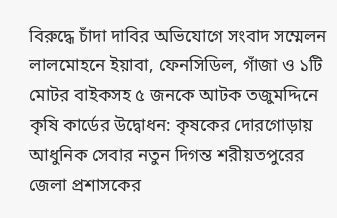বিরুদ্ধে চাঁদা দাবির অভিযোগে সংবাদ সম্মেলন লালমোহনে ইয়াবা, ফেনসিডিল, গাঁজা ও ১টি মোটর বাইকসহ ৫ জনকে আটক তজুমদ্দিনে কৃষি কার্ডের উদ্বোধন: কৃষকের দোরগোড়ায় আধুনিক সেবার নতুন দিগন্ত শরীয়তপুরের জেলা প্রশাসকের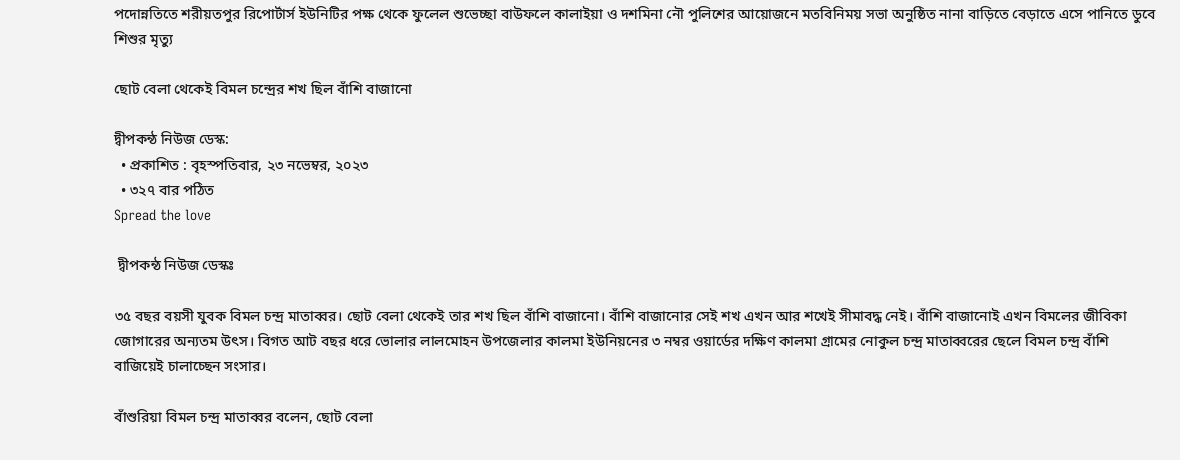পদোন্নতিতে শরীয়তপুর রিপোর্টার্স ইউনিটির পক্ষ থেকে ফুলেল শুভেচ্ছা বাউফলে কালাইয়া ও দশমিনা নৌ পুলিশের আয়োজনে মতবিনিময় সভা অনুষ্ঠিত নানা বাড়িতে বেড়াতে এসে পানিতে ডুবে শিশুর মৃত্যু

ছোট বেলা থেকেই বিমল চন্দ্রের শখ ছিল বাঁশি বাজানো

দ্বীপকন্ঠ নিউজ ডেস্ক:
  • প্রকাশিত : বৃহস্পতিবার, ২৩ নভেম্বর, ২০২৩
  • ৩২৭ বার পঠিত
Spread the love

 দ্বীপকন্ঠ নিউজ ডেস্কঃ

৩৫ বছর বয়সী যুবক বিমল চন্দ্র মাতাব্বর। ছোট বেলা থেকেই তার শখ ছিল বাঁশি বাজানো। বাঁশি বাজানোর সেই শখ এখন আর শখেই সীমাবদ্ধ নেই। বাঁশি বাজানোই এখন বিমলের জীবিকা জোগারের অন্যতম উৎস। বিগত আট বছর ধরে ভোলার লালমোহন উপজেলার কালমা ইউনিয়নের ৩ নম্বর ওয়ার্ডের দক্ষিণ কালমা গ্রামের নোকুল চন্দ্র মাতাব্বরের ছেলে বিমল চন্দ্র বাঁশি বাজিয়েই চালাচ্ছেন সংসার।

বাঁশুরিয়া বিমল চন্দ্র মাতাব্বর বলেন, ছোট বেলা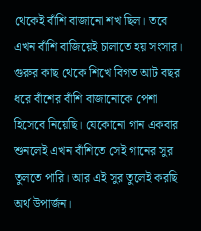থেকেই বাঁশি বাজানো শখ ছিল। তবে এখন বাঁশি বাজিয়েই চালাতে হয় সংসার। গুরুর কাছ থেকে শিখে বিগত আট বছর ধরে বাঁশের বাঁশি বাজানোকে পেশা হিসেবে নিয়েছি। যেকোনো গান একবার শুনলেই এখন বাঁশিতে সেই গানের সুর তুলতে পারি। আর এই সুর তুলেই করছি অর্থ উপার্জন।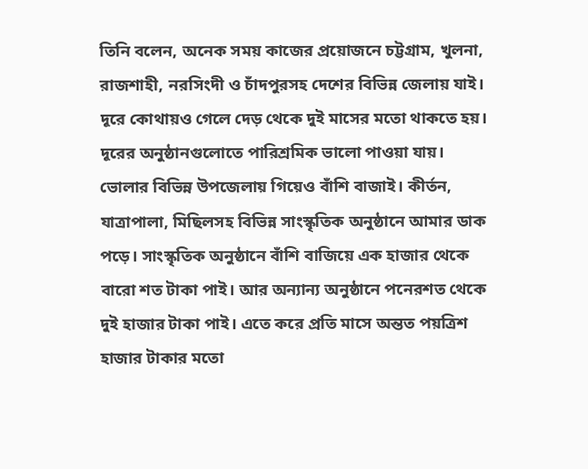তিনি বলেন, অনেক সময় কাজের প্রয়োজনে চট্টগ্রাম, খুলনা, রাজশাহী, নরসিংদী ও চাঁদপুরসহ দেশের বিভিন্ন জেলায় যাই। দূরে কোথায়ও গেলে দেড় থেকে দুই মাসের মতো থাকতে হয়। দূরের অনুষ্ঠানগুলোতে পারিশ্রমিক ভালো পাওয়া যায়। ভোলার বিভিন্ন উপজেলায় গিয়েও বাঁশি বাজাই। কীর্তন, যাত্রাপালা, মিছিলসহ বিভিন্ন সাংস্কৃতিক অনুষ্ঠানে আমার ডাক পড়ে। সাংস্কৃতিক অনুষ্ঠানে বাঁশি বাজিয়ে এক হাজার থেকে বারো শত টাকা পাই। আর অন্যান্য অনুষ্ঠানে পনেরশত থেকে দুই হাজার টাকা পাই। এতে করে প্রতি মাসে অন্তত পয়ত্রিশ হাজার টাকার মতো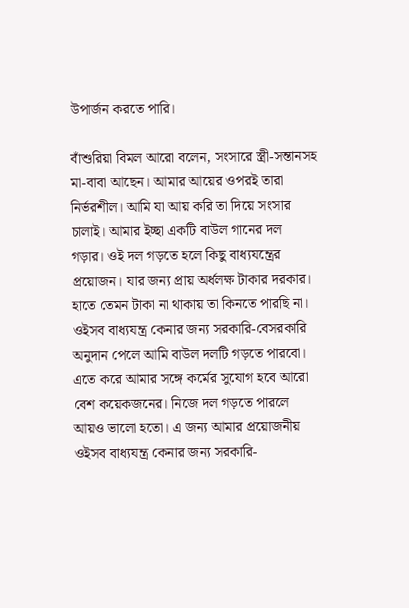উপার্জন করতে পারি।

বাঁশুরিয়া বিমল আরো বলেন, সংসারে স্ত্রী-সন্তানসহ মা-বাবা আছেন। আমার আয়ের ওপরই তারা নির্ভরশীল। আমি যা আয় করি তা দিয়ে সংসার চালাই। আমার ইচ্ছা একটি বাউল গানের দল গড়ার। ওই দল গড়তে হলে কিছু বাধ্যযন্ত্রের প্রয়োজন। যার জন্য প্রায় অর্ধলক্ষ টাকার দরকার। হাতে তেমন টাকা না থাকায় তা কিনতে পারছি না। ওইসব বাধ্যযন্ত্র কেনার জন্য সরকারি-বেসরকারি অনুদান পেলে আমি বাউল দলটি গড়তে পারবো। এতে করে আমার সঙ্গে কর্মের সুযোগ হবে আরো বেশ কয়েকজনের। নিজে দল গড়তে পারলে আয়ও ভালো হতো। এ জন্য আমার প্রয়োজনীয় ওইসব বাধ্যযন্ত্র কেনার জন্য সরকারি-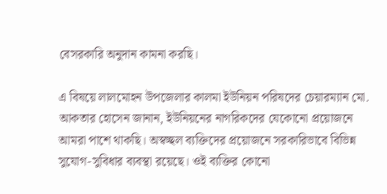বেসরকারি অনুদান কামনা করছি।

এ বিষয়ে লালমোহন উপজেলার কালমা ইউনিয়ন পরিষদের চেয়ারম্যান মো. আকতার হোসেন জানান, ইউনিয়নের নাগরিকদের যেকোনো প্রয়োজনে আমরা পাশে থাকছি। অস্বচ্ছল ব্যক্তিদের প্রয়োজনে সরকারিভাবে বিভিন্ন সুযোগ-সুবিধার ব্যবস্থা রয়েছে। ওই ব্যক্তির কোনো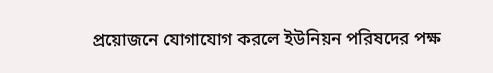প্রয়োজনে যোগাযোগ করলে ইউনিয়ন পরিষদের পক্ষ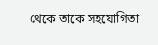থেকে তাকে সহযোগিতা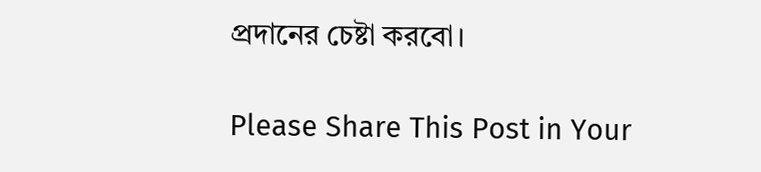প্রদানের চেষ্টা করবো।

Please Share This Post in Your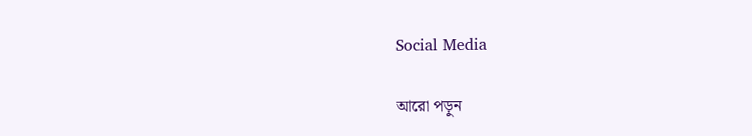Social Media

আরো পড়ুন